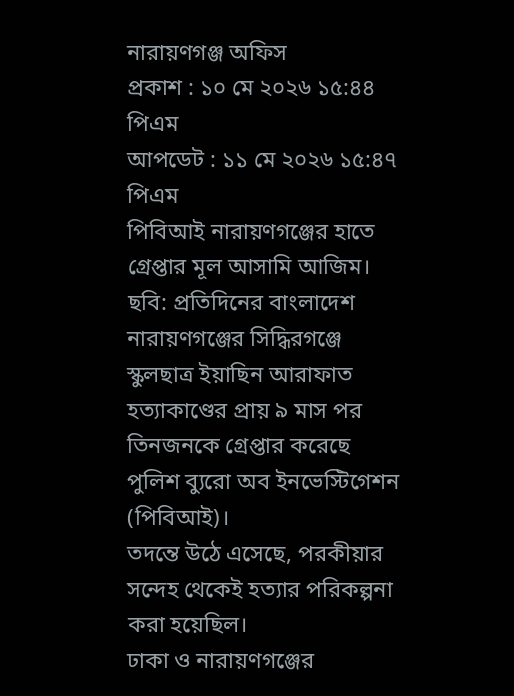নারায়ণগঞ্জ অফিস
প্রকাশ : ১০ মে ২০২৬ ১৫:৪৪ পিএম
আপডেট : ১১ মে ২০২৬ ১৫:৪৭ পিএম
পিবিআই নারায়ণগঞ্জের হাতে গ্রেপ্তার মূল আসামি আজিম। ছবি: প্রতিদিনের বাংলাদেশ
নারায়ণগঞ্জের সিদ্ধিরগঞ্জে স্কুলছাত্র ইয়াছিন আরাফাত হত্যাকাণ্ডের প্রায় ৯ মাস পর তিনজনকে গ্রেপ্তার করেছে পুলিশ ব্যুরো অব ইনভেস্টিগেশন (পিবিআই)।
তদন্তে উঠে এসেছে, পরকীয়ার সন্দেহ থেকেই হত্যার পরিকল্পনা করা হয়েছিল।
ঢাকা ও নারায়ণগঞ্জের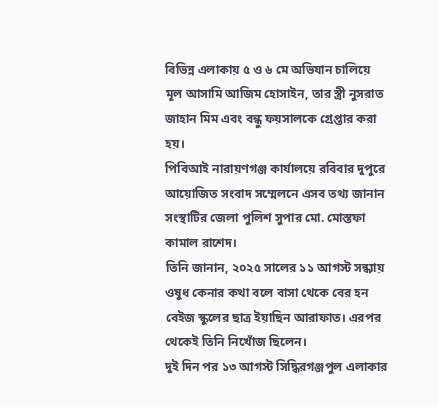বিভিন্ন এলাকায় ৫ ও ৬ মে অভিযান চালিয়ে মূল আসামি আজিম হোসাইন, তার স্ত্রী নুসরাত জাহান মিম এবং বন্ধু ফয়সালকে গ্রেপ্তার করা হয়।
পিবিআই নারায়ণগঞ্জ কার্যালয়ে রবিবার দুপুরে আয়োজিত সংবাদ সম্মেলনে এসব তথ্য জানান সংস্থাটির জেলা পুলিশ সুপার মো. মোস্তফা কামাল রাশেদ।
তিনি জানান, ২০২৫ সালের ১১ আগস্ট সন্ধ্যায় ওষুধ কেনার কথা বলে বাসা থেকে বের হন বেইজ স্কুলের ছাত্র ইয়াছিন আরাফাত। এরপর থেকেই তিনি নিখোঁজ ছিলেন।
দুই দিন পর ১৩ আগস্ট সিদ্ধিরগঞ্জপুল এলাকার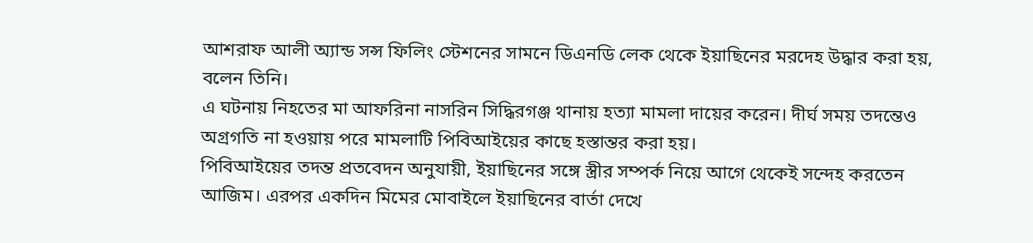আশরাফ আলী অ্যান্ড সন্স ফিলিং স্টেশনের সামনে ডিএনডি লেক থেকে ইয়াছিনের মরদেহ উদ্ধার করা হয়, বলেন তিনি।
এ ঘটনায় নিহতের মা আফরিনা নাসরিন সিদ্ধিরগঞ্জ থানায় হত্যা মামলা দায়ের করেন। দীর্ঘ সময় তদন্তেও অগ্রগতি না হওয়ায় পরে মামলাটি পিবিআইয়ের কাছে হস্তান্তর করা হয়।
পিবিআইয়ের তদন্ত প্রতবেদন অনুযায়ী, ইয়াছিনের সঙ্গে স্ত্রীর সম্পর্ক নিয়ে আগে থেকেই সন্দেহ করতেন আজিম। এরপর একদিন মিমের মোবাইলে ইয়াছিনের বার্তা দেখে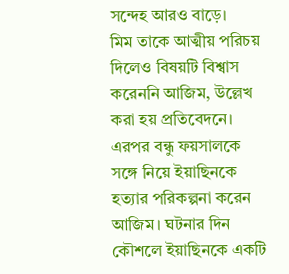সন্দেহ আরও বাড়ে।
মিম তাকে আত্মীয় পরিচয় দিলেও বিষয়টি বিশ্বাস করেননি আজিম, উল্লেখ করা হয় প্রতিবেদনে।
এরপর বন্ধু ফয়সালকে সঙ্গে নিয়ে ইয়াছিনকে হত্যার পরিকল্পনা করেন আজিম। ঘটনার দিন কৌশলে ইয়াছিনকে একটি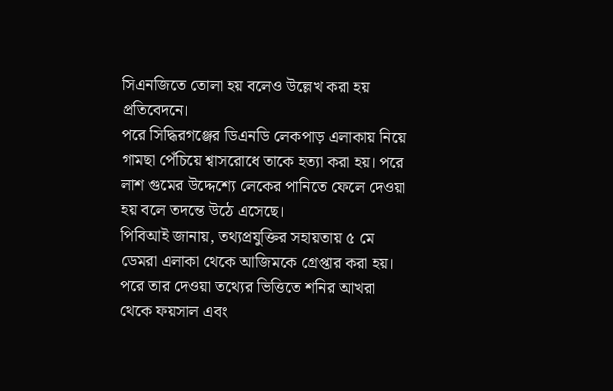সিএনজিতে তোলা হয় বলেও উল্লেখ করা হয় প্রতিবেদনে।
পরে সিদ্ধিরগঞ্জের ডিএনডি লেকপাড় এলাকায় নিয়ে গামছা পেঁচিয়ে শ্বাসরোধে তাকে হত্যা করা হয়। পরে লাশ গুমের উদ্দেশ্যে লেকের পানিতে ফেলে দেওয়া হয় বলে তদন্তে উঠে এসেছে।
পিবিআই জানায়, তথ্যপ্রযুক্তির সহায়তায় ৫ মে ডেমরা এলাকা থেকে আজিমকে গ্রেপ্তার করা হয়। পরে তার দেওয়া তথ্যের ভিত্তিতে শনির আখরা থেকে ফয়সাল এবং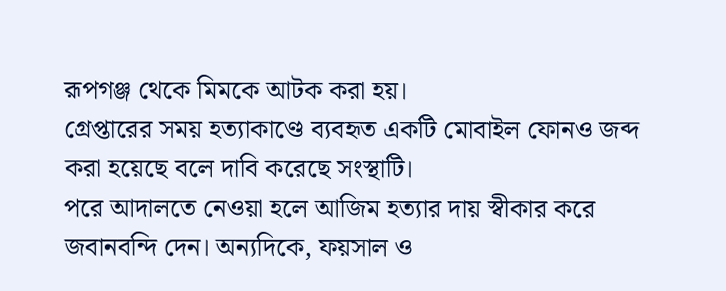রূপগঞ্জ থেকে মিমকে আটক করা হয়।
গ্রেপ্তারের সময় হত্যাকাণ্ডে ব্যবহৃত একটি মোবাইল ফোনও জব্দ করা হয়েছে বলে দাবি করেছে সংস্থাটি।
পরে আদালতে নেওয়া হলে আজিম হত্যার দায় স্বীকার করে জবানবন্দি দেন। অন্যদিকে, ফয়সাল ও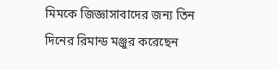মিমকে জিজ্ঞাসাবাদের জন্য তিন দিনের রিমান্ড মঞ্জুর করেছেন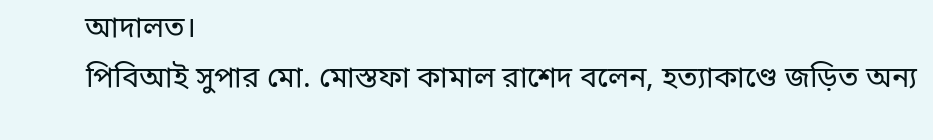আদালত।
পিবিআই সুপার মো. মোস্তফা কামাল রাশেদ বলেন, হত্যাকাণ্ডে জড়িত অন্য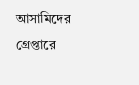আসামিদের গ্রেপ্তারে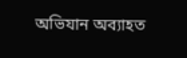অভিযান অব্যাহত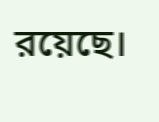রয়েছে।